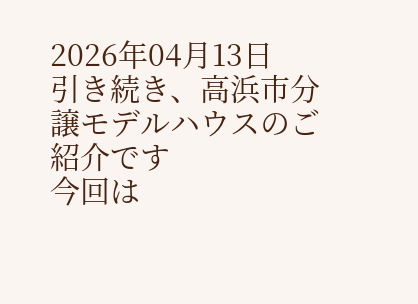2026年04月13日
引き続き、高浜市分譲モデルハウスのご紹介です
今回は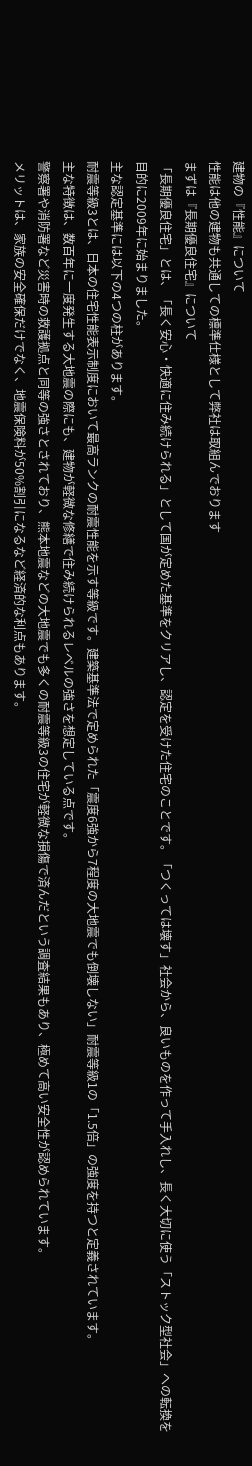建物の『性能』について
性能は他の建物も共通しての標準仕様として弊社は取組んでおります
まずは『長期優良住宅』について
「長期優良住宅」とは、「長く安心・快適に住み続けられる」として国が定めた基準をクリアし、認定を受けた住宅のことです。「つくっては壊す」社会から、良いものを作って手入れし、長く大切に使う「ストック型社会」への転換を目的に2009年に始まりました。
主な認定基準には以下の4つの柱があります。
耐震等級3とは、日本の住宅性能表示制度において最高ランクの耐震性能を示す等級です。建築基準法で定められた「震度6強から7程度の大地震でも倒壊しない」耐震等級1の「1.5倍」の強度を持つと定義されています。
主な特徴は、数百年に一度発生する大地震の際にも、建物が軽微な修繕で住み続けられるレベルの強さを想定している点です。
警察署や消防署など災害時の救護拠点と同等の強さとされており、熊本地震などの大地震でも多くの耐震等級3の住宅が軽微な損傷で済んだという調査結果もあり、極めて高い安全性が認められています。
メリットは、家族の安全確保だけでなく、地震保険料が50%割引になるなど経済的な利点もあります。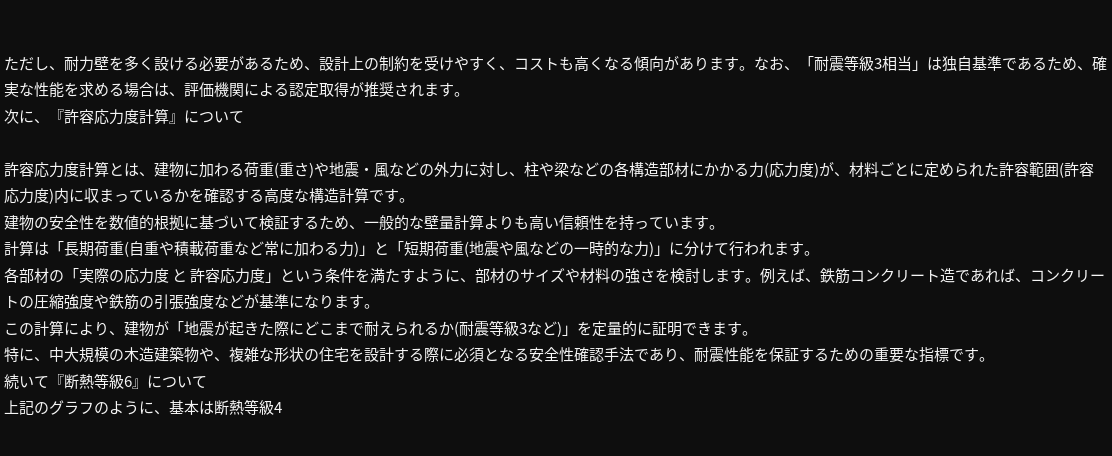ただし、耐力壁を多く設ける必要があるため、設計上の制約を受けやすく、コストも高くなる傾向があります。なお、「耐震等級3相当」は独自基準であるため、確実な性能を求める場合は、評価機関による認定取得が推奨されます。
次に、『許容応力度計算』について

許容応力度計算とは、建物に加わる荷重(重さ)や地震・風などの外力に対し、柱や梁などの各構造部材にかかる力(応力度)が、材料ごとに定められた許容範囲(許容応力度)内に収まっているかを確認する高度な構造計算です。
建物の安全性を数値的根拠に基づいて検証するため、一般的な壁量計算よりも高い信頼性を持っています。
計算は「長期荷重(自重や積載荷重など常に加わる力)」と「短期荷重(地震や風などの一時的な力)」に分けて行われます。
各部材の「実際の応力度 と 許容応力度」という条件を満たすように、部材のサイズや材料の強さを検討します。例えば、鉄筋コンクリート造であれば、コンクリートの圧縮強度や鉄筋の引張強度などが基準になります。
この計算により、建物が「地震が起きた際にどこまで耐えられるか(耐震等級3など)」を定量的に証明できます。
特に、中大規模の木造建築物や、複雑な形状の住宅を設計する際に必須となる安全性確認手法であり、耐震性能を保証するための重要な指標です。
続いて『断熱等級6』について
上記のグラフのように、基本は断熱等級4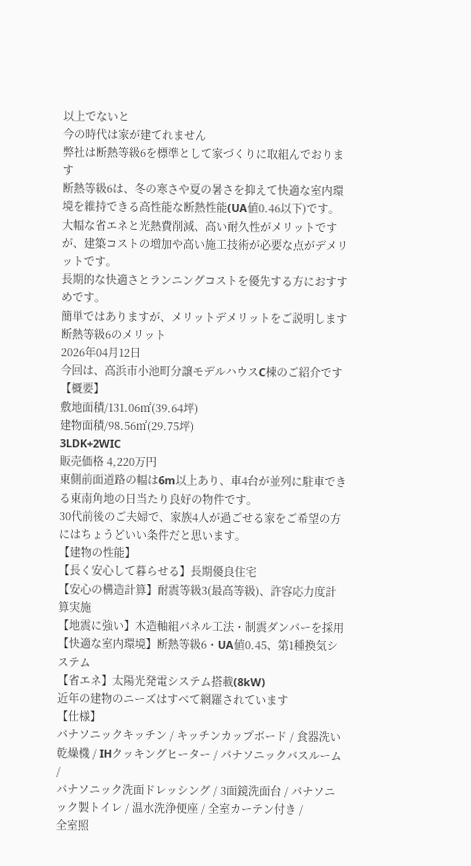以上でないと
今の時代は家が建てれません
弊社は断熱等級6を標準として家づくりに取組んでおります
断熱等級6は、冬の寒さや夏の暑さを抑えて快適な室内環境を維持できる高性能な断熱性能(UA値0.46以下)です。
大幅な省エネと光熱費削減、高い耐久性がメリットですが、建築コストの増加や高い施工技術が必要な点がデメリットです。
長期的な快適さとランニングコストを優先する方におすすめです。
簡単ではありますが、メリットデメリットをご説明します
断熱等級6のメリット
2026年04月12日
今回は、高浜市小池町分譲モデルハウスC棟のご紹介です
【概要】
敷地面積/131.06㎡(39.64坪)
建物面積/98.56㎡(29.75坪)
3LDK+2WIC
販売価格 4,220万円
東側前面道路の幅は6m以上あり、車4台が並列に駐車できる東南角地の日当たり良好の物件です。
30代前後のご夫婦で、家族4人が過ごせる家をご希望の方にはちょうどいい条件だと思います。
【建物の性能】
【長く安心して暮らせる】長期優良住宅
【安心の構造計算】耐震等級3(最高等級)、許容応力度計算実施
【地震に強い】木造軸組パネル工法・制震ダンパーを採用
【快適な室内環境】断熱等級6・UA値0.45、第1種換気システム
【省エネ】太陽光発電システム搭載(8kW)
近年の建物のニーズはすべて網羅されています
【仕様】
パナソニックキッチン / キッチンカップボード / 食器洗い乾燥機 / IHクッキングヒーター / パナソニックバスルーム /
パナソニック洗面ドレッシング / 3面鏡洗面台 / パナソニック製トイレ / 温水洗浄便座 / 全室カーテン付き /
全室照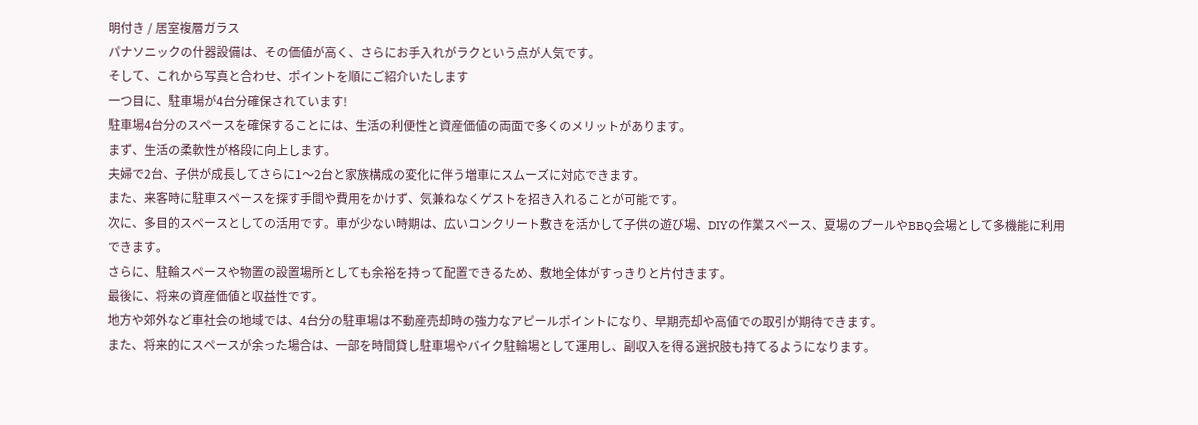明付き / 居室複層ガラス
パナソニックの什器設備は、その価値が高く、さらにお手入れがラクという点が人気です。
そして、これから写真と合わせ、ポイントを順にご紹介いたします
一つ目に、駐車場が4台分確保されています!
駐車場4台分のスペースを確保することには、生活の利便性と資産価値の両面で多くのメリットがあります。
まず、生活の柔軟性が格段に向上します。
夫婦で2台、子供が成長してさらに1〜2台と家族構成の変化に伴う増車にスムーズに対応できます。
また、来客時に駐車スペースを探す手間や費用をかけず、気兼ねなくゲストを招き入れることが可能です。
次に、多目的スペースとしての活用です。車が少ない時期は、広いコンクリート敷きを活かして子供の遊び場、DIYの作業スペース、夏場のプールやBBQ会場として多機能に利用できます。
さらに、駐輪スペースや物置の設置場所としても余裕を持って配置できるため、敷地全体がすっきりと片付きます。
最後に、将来の資産価値と収益性です。
地方や郊外など車社会の地域では、4台分の駐車場は不動産売却時の強力なアピールポイントになり、早期売却や高値での取引が期待できます。
また、将来的にスペースが余った場合は、一部を時間貸し駐車場やバイク駐輪場として運用し、副収入を得る選択肢も持てるようになります。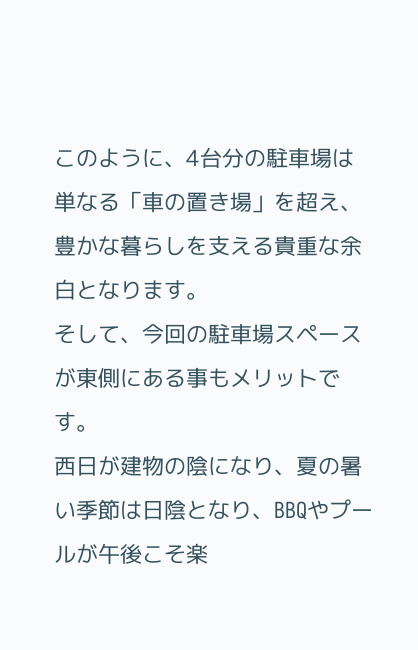このように、4台分の駐車場は単なる「車の置き場」を超え、豊かな暮らしを支える貴重な余白となります。
そして、今回の駐車場スペースが東側にある事もメリットです。
西日が建物の陰になり、夏の暑い季節は日陰となり、BBQやプールが午後こそ楽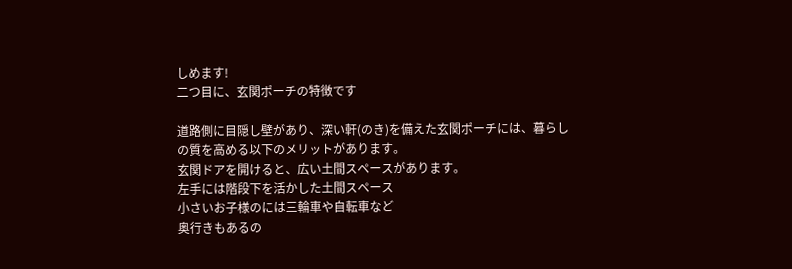しめます!
二つ目に、玄関ポーチの特徴です

道路側に目隠し壁があり、深い軒(のき)を備えた玄関ポーチには、暮らしの質を高める以下のメリットがあります。
玄関ドアを開けると、広い土間スペースがあります。
左手には階段下を活かした土間スペース
小さいお子様のには三輪車や自転車など
奥行きもあるの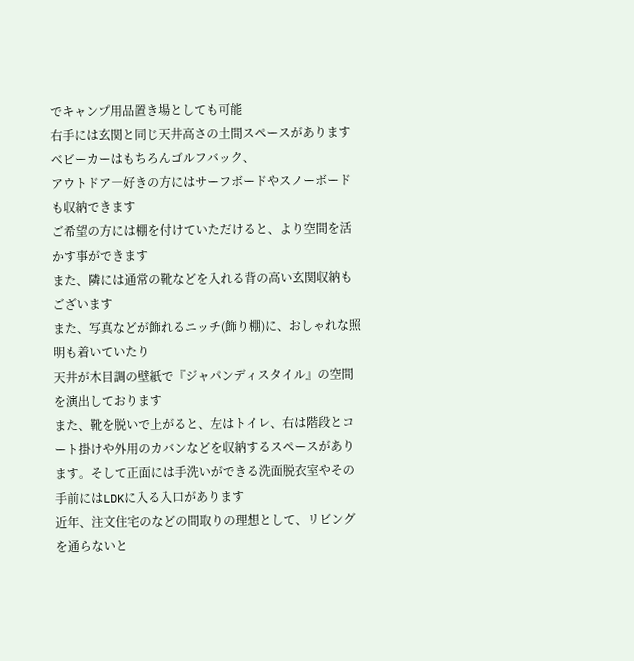でキャンプ用品置き場としても可能
右手には玄関と同じ天井高さの土間スペースがあります
ベビーカーはもちろんゴルフバック、
アウトドア―好きの方にはサーフボードやスノーボードも収納できます
ご希望の方には棚を付けていただけると、より空間を活かす事ができます
また、隣には通常の靴などを入れる背の高い玄関収納もございます
また、写真などが飾れるニッチ(飾り棚)に、おしゃれな照明も着いていたり
天井が木目調の壁紙で『ジャパンディスタイル』の空間を演出しております
また、靴を脱いで上がると、左はトイレ、右は階段とコート掛けや外用のカバンなどを収納するスペースがあります。そして正面には手洗いができる洗面脱衣室やその手前にはLDKに入る入口があります
近年、注文住宅のなどの間取りの理想として、リビングを通らないと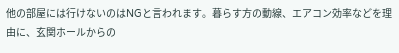他の部屋には行けないのはNGと言われます。暮らす方の動線、エアコン効率などを理由に、玄関ホールからの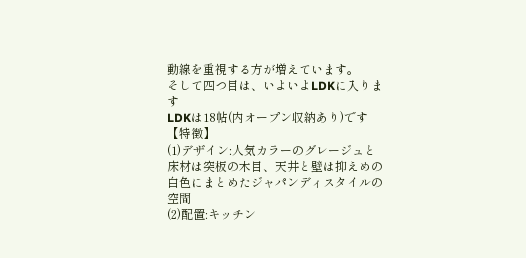動線を重視する方が増えています。
そして四つ目は、いよいよLDKに入ります
LDKは18帖(内オープン収納あり)です
【特徴】
(1)デザイン:人気カラーのグレージュと床材は突板の木目、天井と壁は抑えめの白色にまとめたジャパンディスタイルの空間
(2)配置:キッチン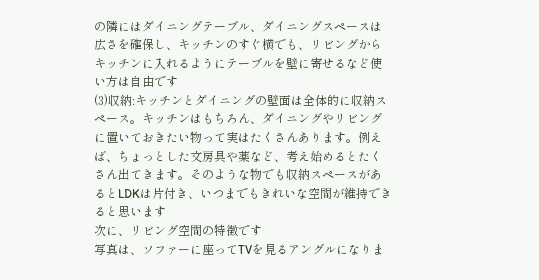の隣にはダイニングテーブル、ダイニングスペースは広さを確保し、キッチンのすぐ横でも、リビングからキッチンに入れるようにテーブルを壁に寄せるなど使い方は自由です
(3)収納:キッチンとダイニングの壁面は全体的に収納スペース。キッチンはもちろん、ダイニングやリビングに置いておきたい物って実はたくさんあります。例えば、ちょっとした文房具や薬など、考え始めるとたくさん出てきます。そのような物でも収納スペースがあるとLDKは片付き、いつまでもきれいな空間が維持できると思います
次に、リビング空間の特徴です
写真は、ソファーに座ってTVを見るアングルになりま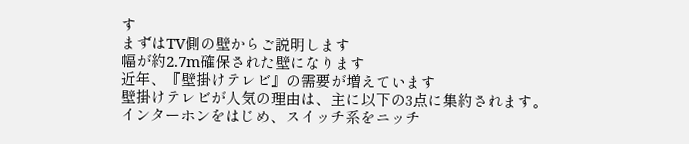す
まずはTV側の壁からご説明します
幅が約2.7m確保された壁になります
近年、『壁掛けテレビ』の需要が増えています
壁掛けテレビが人気の理由は、主に以下の3点に集約されます。
インターホンをはじめ、スイッチ系をニッチ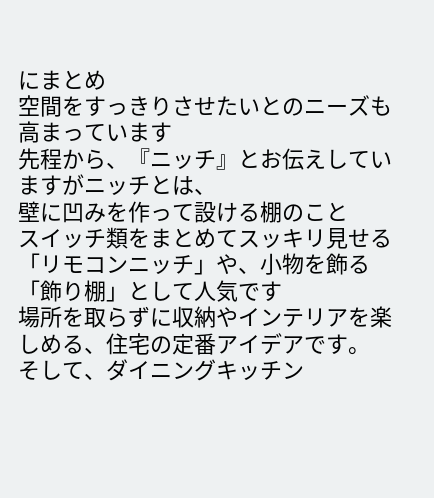にまとめ
空間をすっきりさせたいとのニーズも高まっています
先程から、『ニッチ』とお伝えしていますがニッチとは、
壁に凹みを作って設ける棚のこと
スイッチ類をまとめてスッキリ見せる「リモコンニッチ」や、小物を飾る「飾り棚」として人気です
場所を取らずに収納やインテリアを楽しめる、住宅の定番アイデアです。
そして、ダイニングキッチン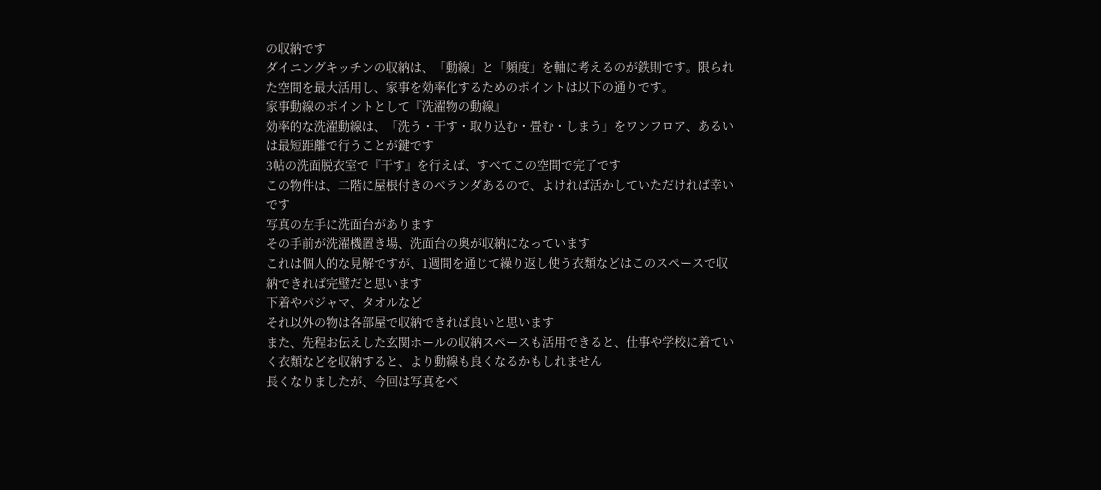の収納です
ダイニングキッチンの収納は、「動線」と「頻度」を軸に考えるのが鉄則です。限られた空間を最大活用し、家事を効率化するためのポイントは以下の通りです。
家事動線のポイントとして『洗濯物の動線』
効率的な洗濯動線は、「洗う・干す・取り込む・畳む・しまう」をワンフロア、あるいは最短距離で行うことが鍵です
3帖の洗面脱衣室で『干す』を行えば、すべてこの空間で完了です
この物件は、二階に屋根付きのベランダあるので、よければ活かしていただければ幸いです
写真の左手に洗面台があります
その手前が洗濯機置き場、洗面台の奥が収納になっています
これは個人的な見解ですが、1週間を通じて繰り返し使う衣類などはこのスペースで収納できれば完璧だと思います
下着やパジャマ、タオルなど
それ以外の物は各部屋で収納できれば良いと思います
また、先程お伝えした玄関ホールの収納スペースも活用できると、仕事や学校に着ていく衣類などを収納すると、より動線も良くなるかもしれません
長くなりましたが、今回は写真をベ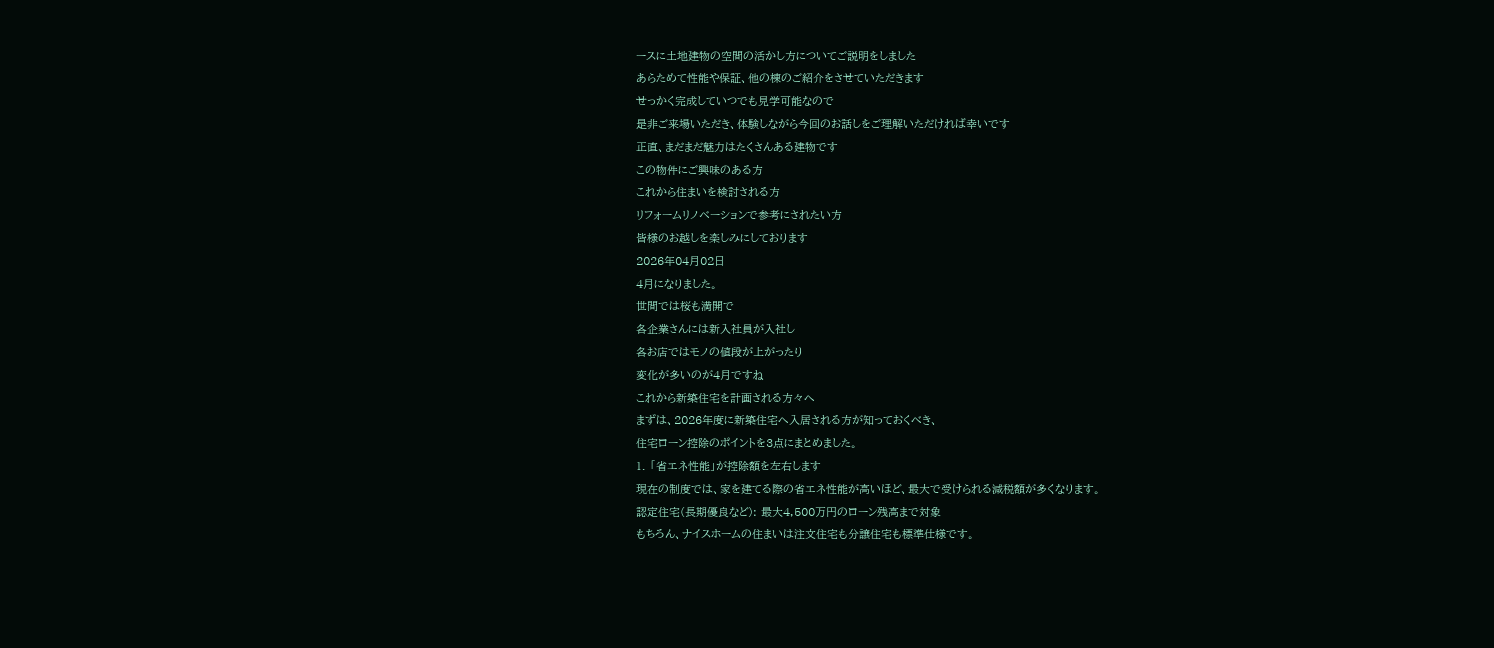ースに土地建物の空間の活かし方についてご説明をしました
あらためて性能や保証、他の棟のご紹介をさせていただきます
せっかく完成していつでも見学可能なので
是非ご来場いただき、体験しながら今回のお話しをご理解いただければ幸いです
正直、まだまだ魅力はたくさんある建物です
この物件にご興味のある方
これから住まいを検討される方
リフォームリノベーションで参考にされたい方
皆様のお越しを楽しみにしております
2026年04月02日
4月になりました。
世間では桜も満開で
各企業さんには新入社員が入社し
各お店ではモノの値段が上がったり
変化が多いのが4月ですね
これから新築住宅を計画される方々へ
まずは、2026年度に新築住宅へ入居される方が知っておくべき、
住宅ローン控除のポイントを3点にまとめました。
1. 「省エネ性能」が控除額を左右します
現在の制度では、家を建てる際の省エネ性能が高いほど、最大で受けられる減税額が多くなります。
認定住宅(長期優良など): 最大4,500万円のローン残高まで対象
もちろん、ナイスホームの住まいは注文住宅も分譲住宅も標準仕様です。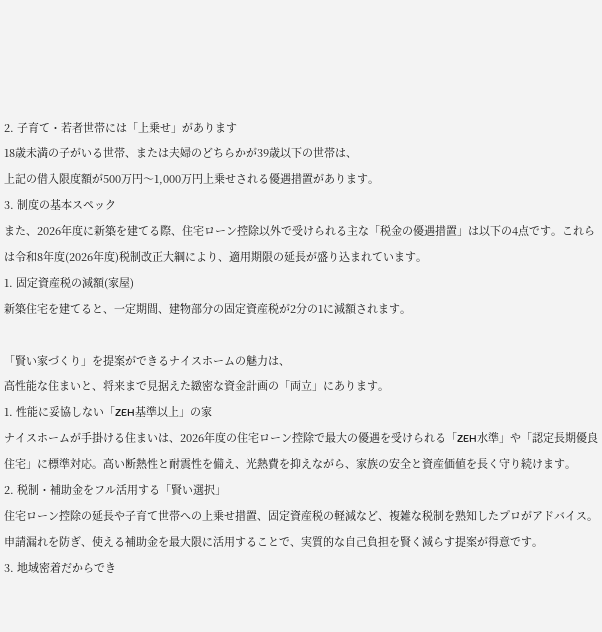2. 子育て・若者世帯には「上乗せ」があります
18歳未満の子がいる世帯、または夫婦のどちらかが39歳以下の世帯は、
上記の借入限度額が500万円〜1,000万円上乗せされる優遇措置があります。
3. 制度の基本スペック
また、2026年度に新築を建てる際、住宅ローン控除以外で受けられる主な「税金の優遇措置」は以下の4点です。これらは令和8年度(2026年度)税制改正大綱により、適用期限の延長が盛り込まれています。
1. 固定資産税の減額(家屋)
新築住宅を建てると、一定期間、建物部分の固定資産税が2分の1に減額されます。

「賢い家づくり」を提案ができるナイスホームの魅力は、
高性能な住まいと、将来まで見据えた緻密な資金計画の「両立」にあります。
1. 性能に妥協しない「ZEH基準以上」の家
ナイスホームが手掛ける住まいは、2026年度の住宅ローン控除で最大の優遇を受けられる「ZEH水準」や「認定長期優良住宅」に標準対応。高い断熱性と耐震性を備え、光熱費を抑えながら、家族の安全と資産価値を長く守り続けます。
2. 税制・補助金をフル活用する「賢い選択」
住宅ローン控除の延長や子育て世帯への上乗せ措置、固定資産税の軽減など、複雑な税制を熟知したプロがアドバイス。申請漏れを防ぎ、使える補助金を最大限に活用することで、実質的な自己負担を賢く減らす提案が得意です。
3. 地域密着だからでき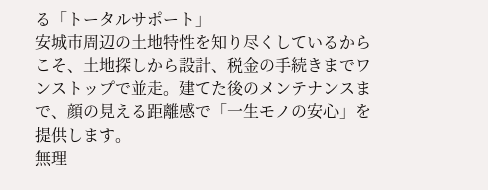る「トータルサポート」
安城市周辺の土地特性を知り尽くしているからこそ、土地探しから設計、税金の手続きまでワンストップで並走。建てた後のメンテナンスまで、顔の見える距離感で「一生モノの安心」を提供します。
無理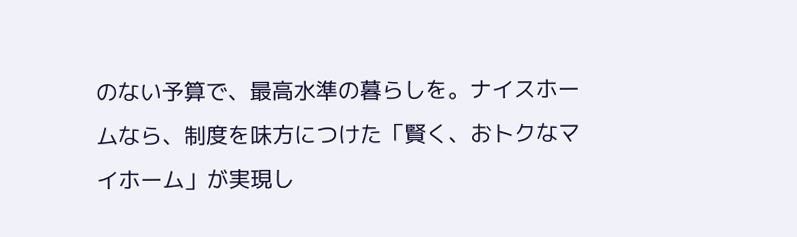のない予算で、最高水準の暮らしを。ナイスホームなら、制度を味方につけた「賢く、おトクなマイホーム」が実現し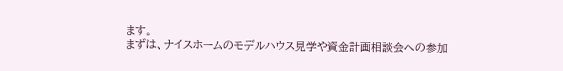ます。
まずは、ナイスホームのモデルハウス見学や資金計画相談会への参加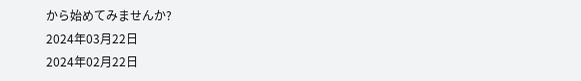から始めてみませんか?
2024年03月22日
2024年02月22日